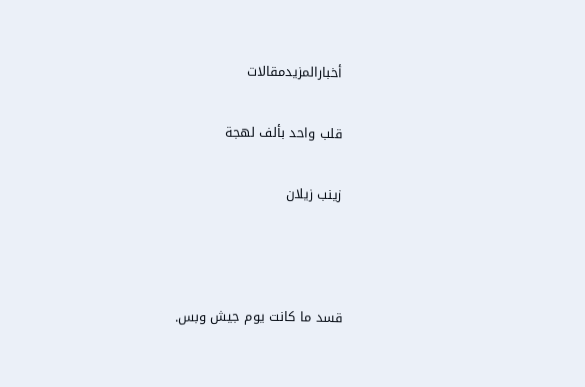أخبارالمزيدمقالات

قلب واحد بألف لهجة

زينب زيلان



قسد ما كانت يوم جيش وبس.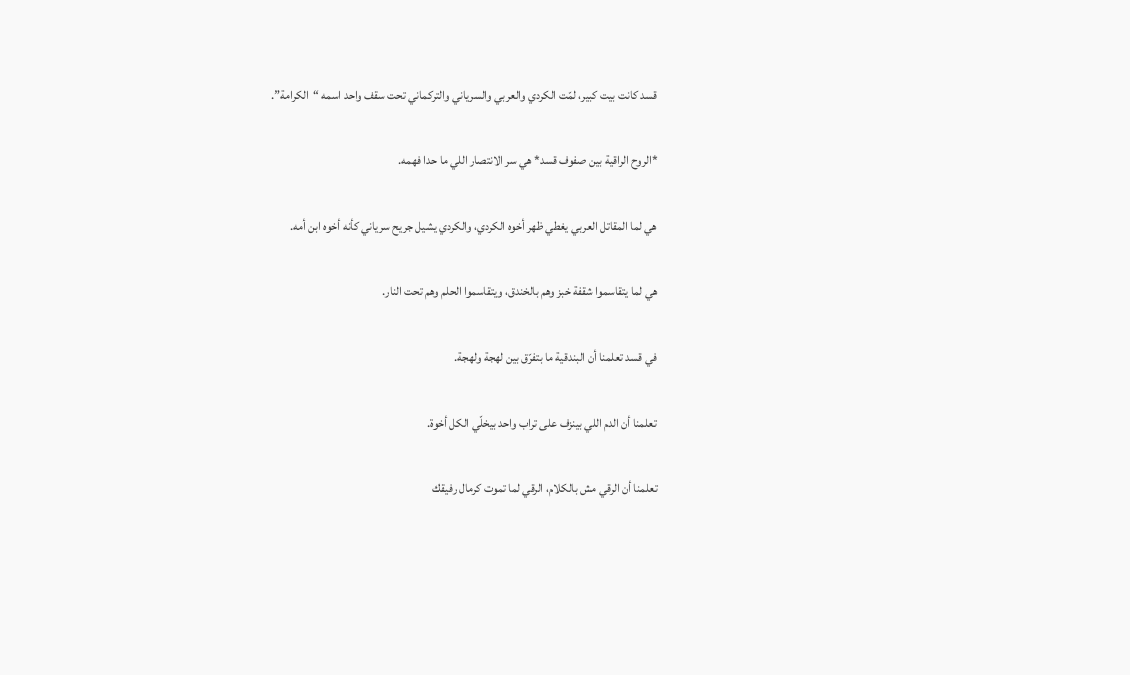قسد كانت بيت كبير، لمّت الكردي والعربي والسرياني والتركماني تحت سقف واحد اسمه “الكرامة”.

*الروح الراقية بين صفوف قسد* هي سر الانتصار اللي ما حدا فهمه.

هي لما المقاتل العربي يغطي ظهر أخوه الكردي، والكردي يشيل جريح سرياني كأنه أخوه ابن أمه.

هي لما يتقاسموا شقفة خبز وهم بالخندق، ويتقاسموا الحلم وهم تحت النار.

في قسد تعلمنا أن البندقية ما بتفرّق بين لهجة ولهجة.

تعلمنا أن الدم اللي بينزف على تراب واحد بيخلّي الكل أخوة.

تعلمنا أن الرقي مش بالكلام، الرقي لما تموت كرمال رفيقك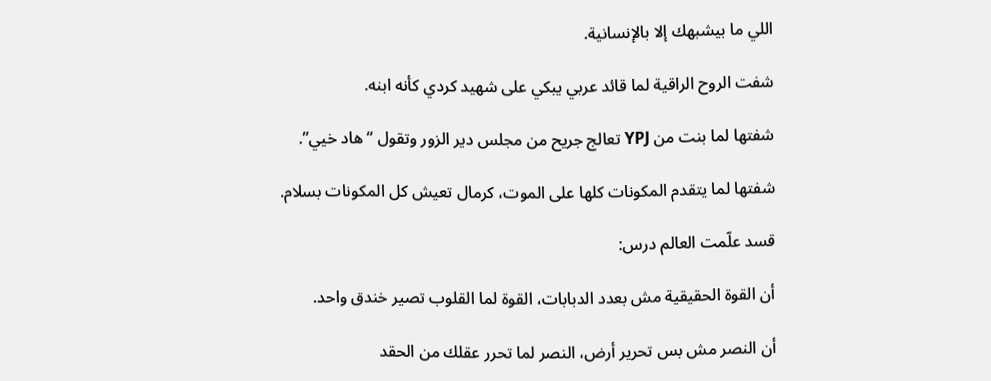اللي ما بيشبهك إلا بالإنسانية.

شفت الروح الراقية لما قائد عربي يبكي على شهيد كردي كأنه ابنه.

شفتها لما بنت من YPJ تعالج جريح من مجلس دير الزور وتقول “هاد خيي”.

شفتها لما يتقدم المكونات كلها على الموت، كرمال تعيش كل المكونات بسلام.

قسد علّمت العالم درس:

أن القوة الحقيقية مش بعدد الدبابات، القوة لما القلوب تصير خندق واحد.

أن النصر مش بس تحرير أرض، النصر لما تحرر عقلك من الحقد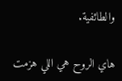والطائفية.

هاي الروح هي اللي هزمت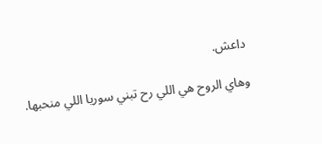داعش.

وهاي الروح هي اللي رح تبني سوريا اللي منحبها.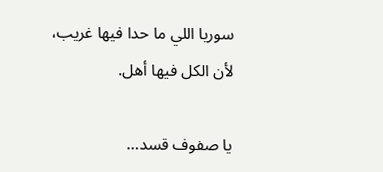سوريا اللي ما حدا فيها غريب، لأن الكل فيها أهل.

يا صفوف قسد…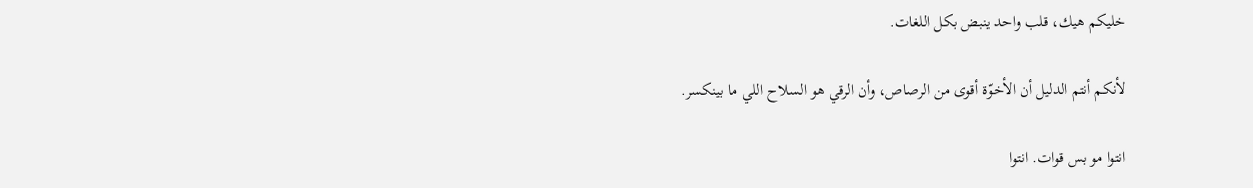خليكم هيك، قلب واحد ينبض بكل اللغات.

لأنكم أنتم الدليل أن الأخوّة أقوى من الرصاص، وأن الرقي هو السلاح اللي ما بينكسر.

انتوا مو بس قوات. انتوا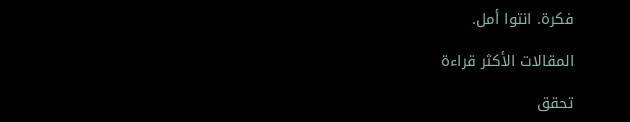فكرة. انتوا أمل.

المقالات الأكثر قراءة

تحقق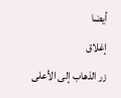أيضا
إغلاق
زر الذهاب إلى الأعلى